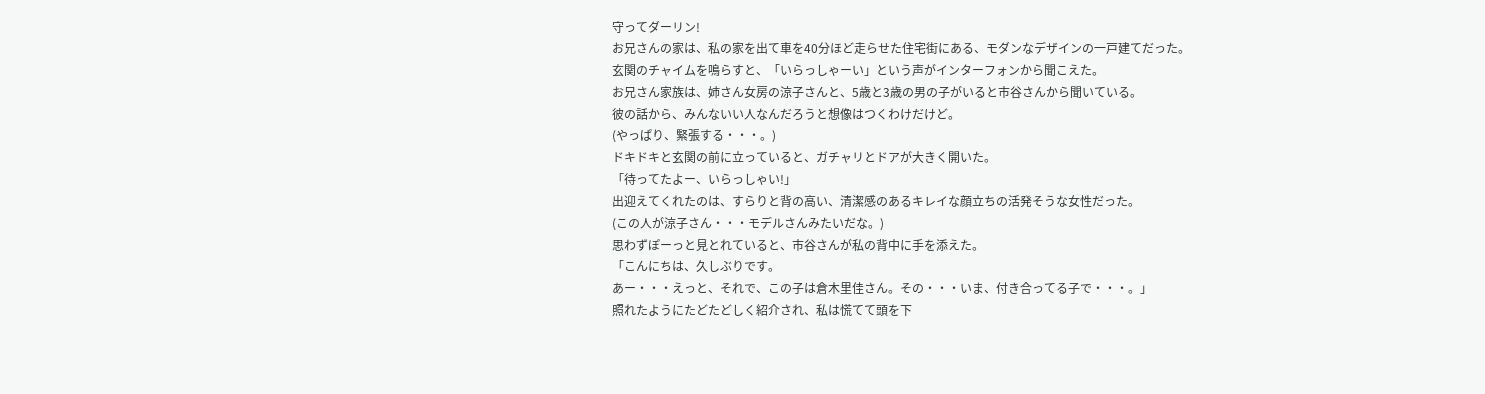守ってダーリン!
お兄さんの家は、私の家を出て車を40分ほど走らせた住宅街にある、モダンなデザインの一戸建てだった。
玄関のチャイムを鳴らすと、「いらっしゃーい」という声がインターフォンから聞こえた。
お兄さん家族は、姉さん女房の涼子さんと、5歳と3歳の男の子がいると市谷さんから聞いている。
彼の話から、みんないい人なんだろうと想像はつくわけだけど。
(やっぱり、緊張する・・・。)
ドキドキと玄関の前に立っていると、ガチャリとドアが大きく開いた。
「待ってたよー、いらっしゃい!」
出迎えてくれたのは、すらりと背の高い、清潔感のあるキレイな顔立ちの活発そうな女性だった。
(この人が涼子さん・・・モデルさんみたいだな。)
思わずぽーっと見とれていると、市谷さんが私の背中に手を添えた。
「こんにちは、久しぶりです。
あー・・・えっと、それで、この子は倉木里佳さん。その・・・いま、付き合ってる子で・・・。」
照れたようにたどたどしく紹介され、私は慌てて頭を下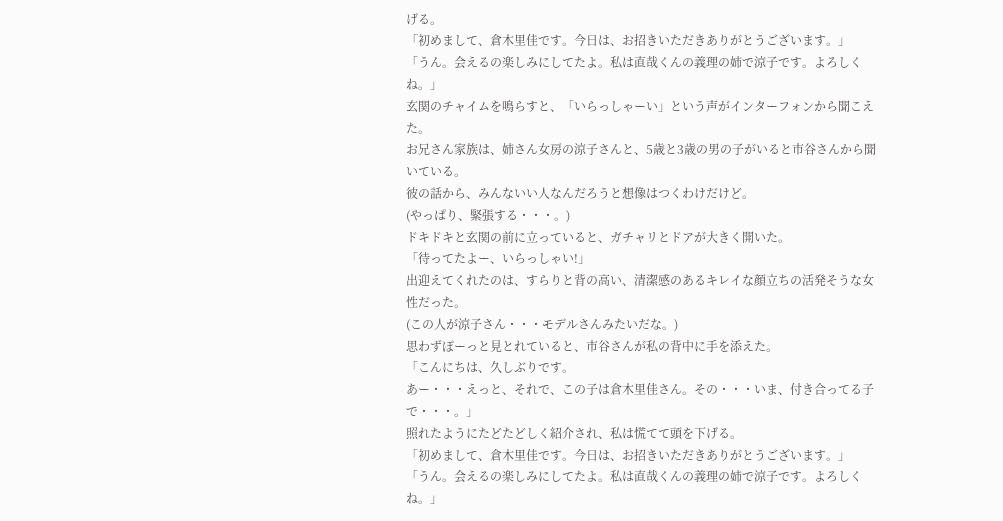げる。
「初めまして、倉木里佳です。今日は、お招きいただきありがとうございます。」
「うん。会えるの楽しみにしてたよ。私は直哉くんの義理の姉で涼子です。よろしくね。」
玄関のチャイムを鳴らすと、「いらっしゃーい」という声がインターフォンから聞こえた。
お兄さん家族は、姉さん女房の涼子さんと、5歳と3歳の男の子がいると市谷さんから聞いている。
彼の話から、みんないい人なんだろうと想像はつくわけだけど。
(やっぱり、緊張する・・・。)
ドキドキと玄関の前に立っていると、ガチャリとドアが大きく開いた。
「待ってたよー、いらっしゃい!」
出迎えてくれたのは、すらりと背の高い、清潔感のあるキレイな顔立ちの活発そうな女性だった。
(この人が涼子さん・・・モデルさんみたいだな。)
思わずぽーっと見とれていると、市谷さんが私の背中に手を添えた。
「こんにちは、久しぶりです。
あー・・・えっと、それで、この子は倉木里佳さん。その・・・いま、付き合ってる子で・・・。」
照れたようにたどたどしく紹介され、私は慌てて頭を下げる。
「初めまして、倉木里佳です。今日は、お招きいただきありがとうございます。」
「うん。会えるの楽しみにしてたよ。私は直哉くんの義理の姉で涼子です。よろしくね。」